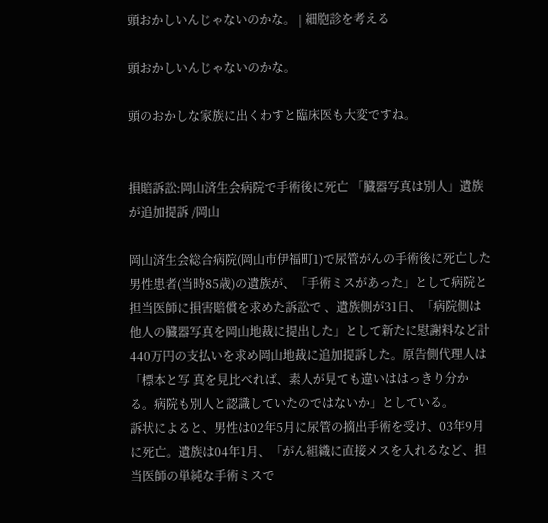頭おかしいんじゃないのかな。 | 細胞診を考える

頭おかしいんじゃないのかな。

頭のおかしな家族に出くわすと臨床医も大変ですね。


損賠訴訟:岡山済生会病院で手術後に死亡 「臓器写真は別人」遺族が追加提訴 /岡山

岡山済生会総合病院(岡山市伊福町1)で尿管がんの手術後に死亡した男性患者(当時85歳)の遺族が、「手術ミスがあった」として病院と担当医師に損害賠償を求めた訴訟で 、遺族側が31日、「病院側は他人の臓器写真を岡山地裁に提出した」として新たに慰謝料など計440万円の支払いを求め岡山地裁に追加提訴した。原告側代理人は「標本と写 真を見比べれば、素人が見ても違いははっきり分かる。病院も別人と認識していたのではないか」としている。
訴状によると、男性は02年5月に尿管の摘出手術を受け、03年9月に死亡。遺族は04年1月、「がん組織に直接メスを入れるなど、担当医師の単純な手術ミスで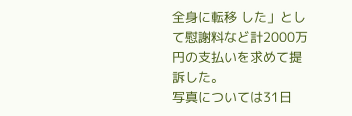全身に転移 した」として慰謝料など計2000万円の支払いを求めて提訴した。
写真については31日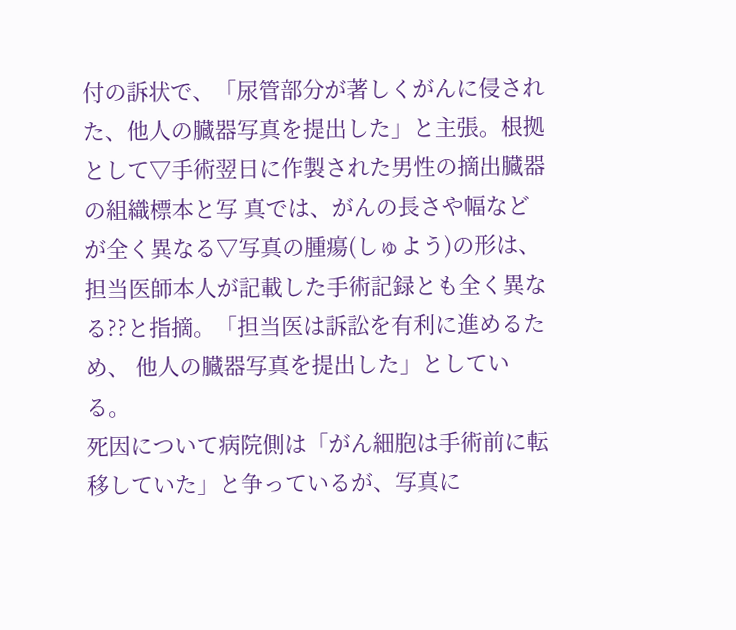付の訴状で、「尿管部分が著しくがんに侵された、他人の臓器写真を提出した」と主張。根拠として▽手術翌日に作製された男性の摘出臓器の組織標本と写 真では、がんの長さや幅などが全く異なる▽写真の腫瘍(しゅよう)の形は、担当医師本人が記載した手術記録とも全く異なる??と指摘。「担当医は訴訟を有利に進めるため、 他人の臓器写真を提出した」としている。
死因について病院側は「がん細胞は手術前に転移していた」と争っているが、写真に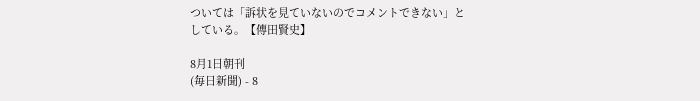ついては「訴状を見ていないのでコメントできない」としている。【傳田賢史】

8月1日朝刊
(毎日新聞) - 8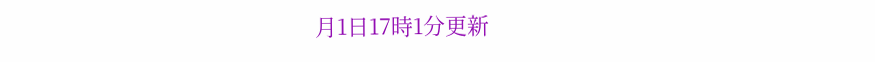月1日17時1分更新